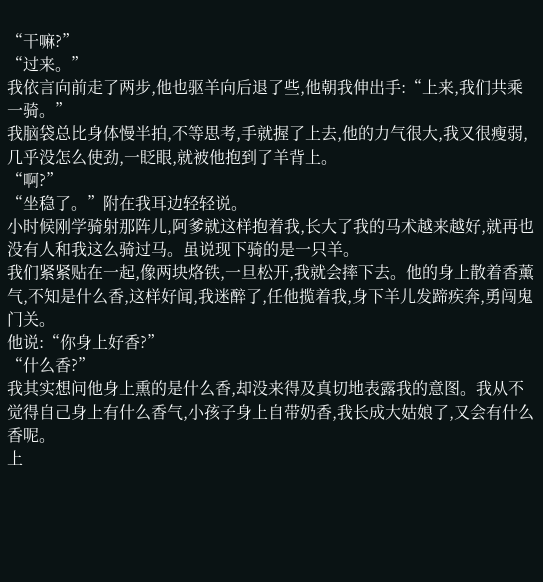“干嘛?”
“过来。”
我依言向前走了两步,他也驱羊向后退了些,他朝我伸出手:“上来,我们共乘一骑。”
我脑袋总比身体慢半拍,不等思考,手就握了上去,他的力气很大,我又很瘦弱,几乎没怎么使劲,一眨眼,就被他抱到了羊背上。
“啊?”
“坐稳了。”附在我耳边轻轻说。
小时候刚学骑射那阵儿,阿爹就这样抱着我,长大了我的马术越来越好,就再也没有人和我这么骑过马。虽说现下骑的是一只羊。
我们紧紧贴在一起,像两块烙铁,一旦松开,我就会摔下去。他的身上散着香薰气,不知是什么香,这样好闻,我迷醉了,任他揽着我,身下羊儿发蹄疾奔,勇闯鬼门关。
他说:“你身上好香?”
“什么香?”
我其实想问他身上熏的是什么香,却没来得及真切地表露我的意图。我从不觉得自己身上有什么香气,小孩子身上自带奶香,我长成大姑娘了,又会有什么香呢。
上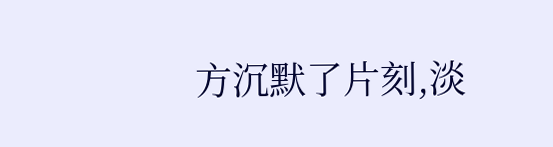方沉默了片刻,淡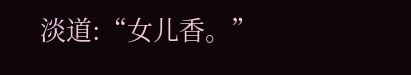淡道:“女儿香。”